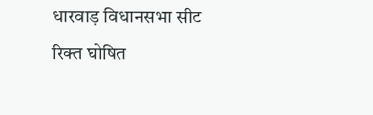धारवाड़ विधानसभा सीट रिक्त घोषित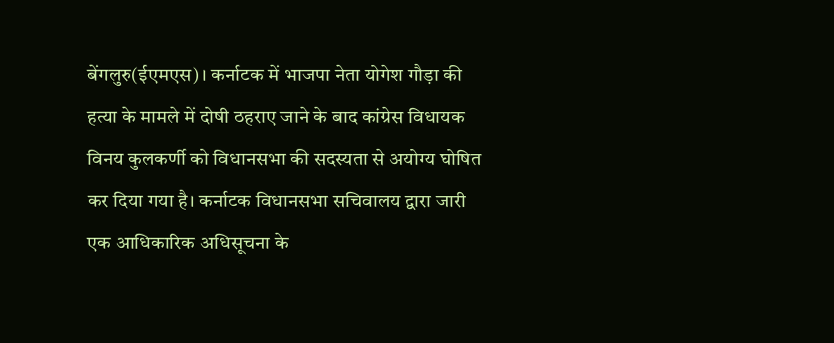बेंगलुरु(ईएमएस)। कर्नाटक में भाजपा नेता योगेश गौड़ा की हत्या के मामले में दोषी ठहराए जाने के बाद कांग्रेस विधायक विनय कुलकर्णी को विधानसभा की सदस्यता से अयोग्य घोषित कर दिया गया है। कर्नाटक विधानसभा सचिवालय द्वारा जारी एक आधिकारिक अधिसूचना के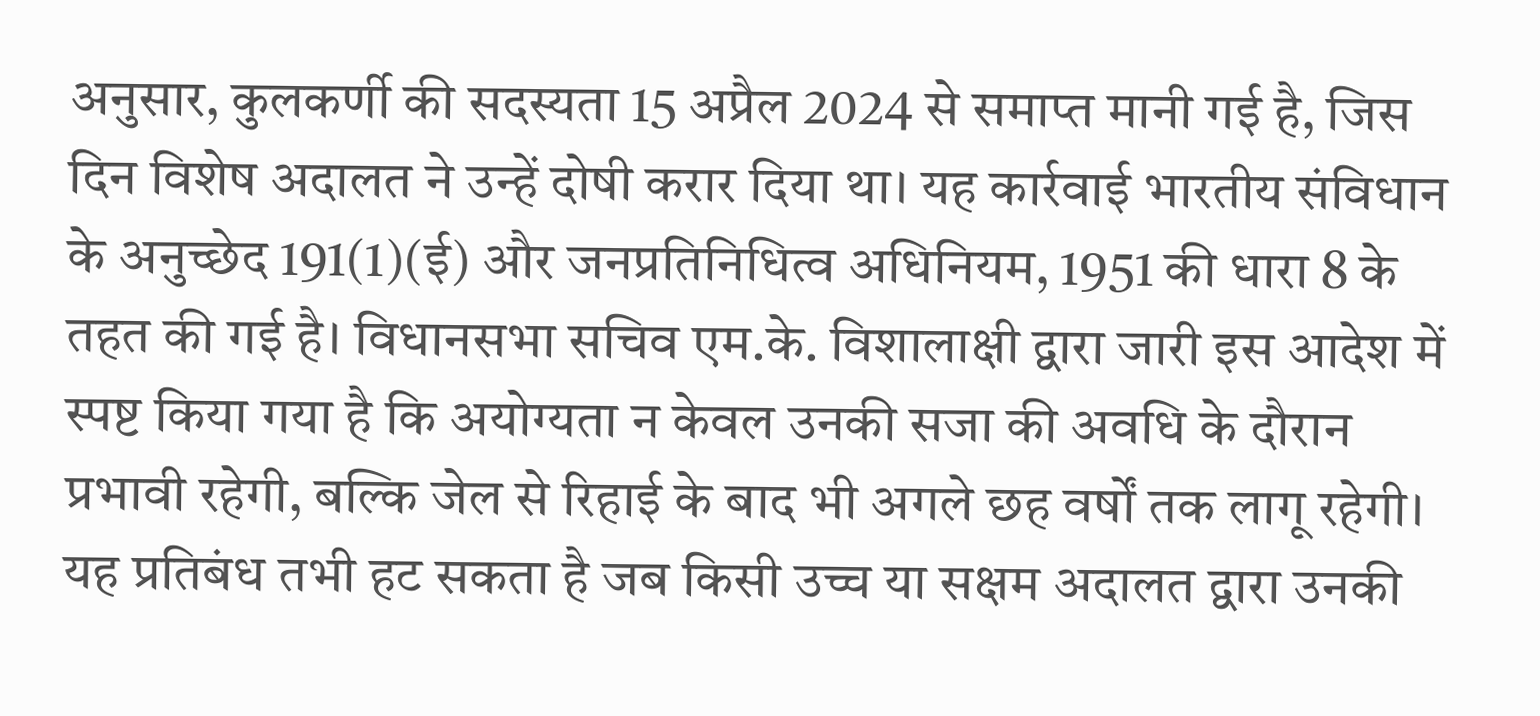अनुसार, कुलकर्णी की सदस्यता 15 अप्रैल 2024 से समाप्त मानी गई है, जिस दिन विशेष अदालत ने उन्हें दोषी करार दिया था। यह कार्रवाई भारतीय संविधान के अनुच्छेद 191(1)(ई) और जनप्रतिनिधित्व अधिनियम, 1951 की धारा 8 के तहत की गई है। विधानसभा सचिव एम.के. विशालाक्षी द्वारा जारी इस आदेश में स्पष्ट किया गया है कि अयोग्यता न केवल उनकी सजा की अवधि के दौरान प्रभावी रहेगी, बल्कि जेल से रिहाई के बाद भी अगले छह वर्षों तक लागू रहेगी। यह प्रतिबंध तभी हट सकता है जब किसी उच्च या सक्षम अदालत द्वारा उनकी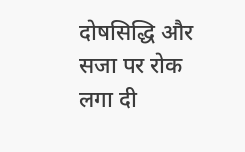दोषसिद्धि और सजा पर रोक लगा दी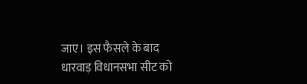जाए। इस फैसले के बाद धारवाड़ विधानसभा सीट को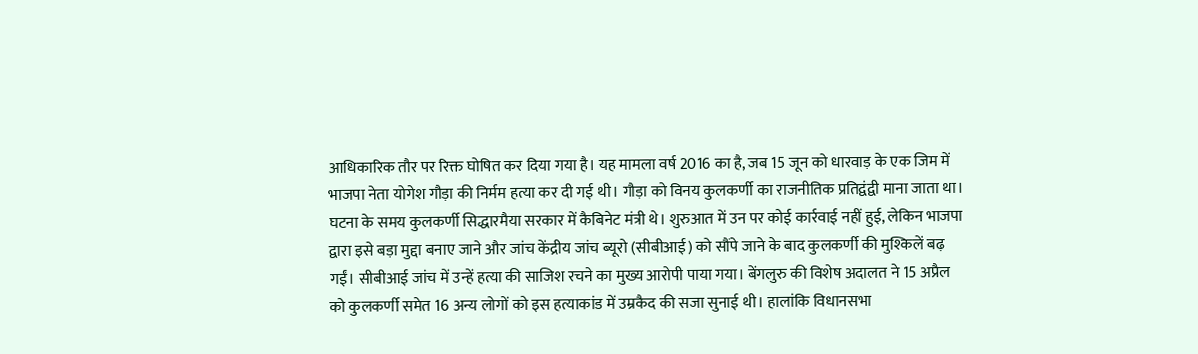आधिकारिक तौर पर रिक्त घोषित कर दिया गया है। यह मामला वर्ष 2016 का है, जब 15 जून को धारवाड़ के एक जिम में भाजपा नेता योगेश गौड़ा की निर्मम हत्या कर दी गई थी। गौड़ा को विनय कुलकर्णी का राजनीतिक प्रतिद्वंद्वी माना जाता था। घटना के समय कुलकर्णी सिद्धारमैया सरकार में कैबिनेट मंत्री थे। शुरुआत में उन पर कोई कार्रवाई नहीं हुई, लेकिन भाजपा द्वारा इसे बड़ा मुद्दा बनाए जाने और जांच केंद्रीय जांच ब्यूरो (सीबीआई) को सौंपे जाने के बाद कुलकर्णी की मुश्किलें बढ़ गईं। सीबीआई जांच में उन्हें हत्या की साजिश रचने का मुख्य आरोपी पाया गया। बेंगलुरु की विशेष अदालत ने 15 अप्रैल को कुलकर्णी समेत 16 अन्य लोगों को इस हत्याकांड में उम्रकैद की सजा सुनाई थी। हालांकि विधानसभा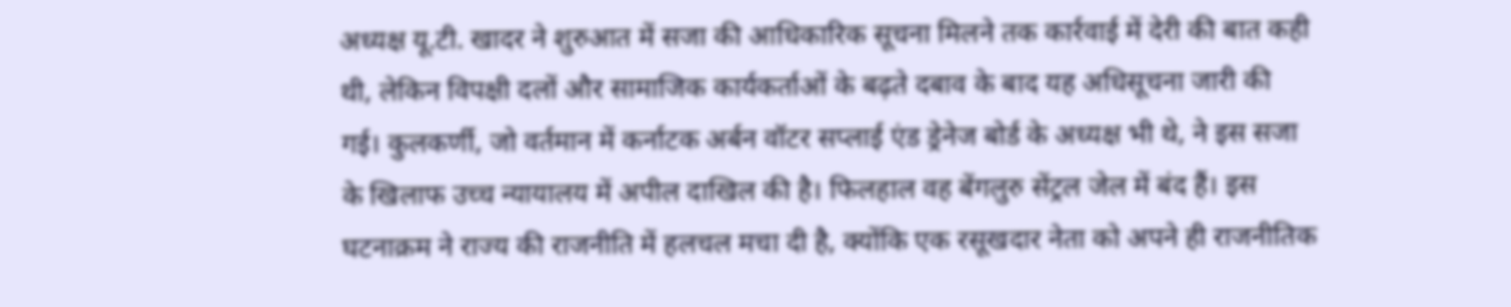अध्यक्ष यू.टी. खादर ने शुरुआत में सजा की आधिकारिक सूचना मिलने तक कार्रवाई में देरी की बात कही थी, लेकिन विपक्षी दलों और सामाजिक कार्यकर्ताओं के बढ़ते दबाव के बाद यह अधिसूचना जारी की गई। कुलकर्णी, जो वर्तमान में कर्नाटक अर्बन वॉटर सप्लाई एंड ड्रेनेज बोर्ड के अध्यक्ष भी थे, ने इस सजा के खिलाफ उच्च न्यायालय में अपील दाखिल की है। फिलहाल वह बेंगलुरु सेंट्रल जेल में बंद हैं। इस घटनाक्रम ने राज्य की राजनीति में हलचल मचा दी है, क्योंकि एक रसूखदार नेता को अपने ही राजनीतिक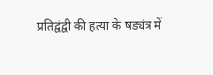प्रतिद्वंद्वी की हत्या के षड्यंत्र में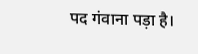पद गंवाना पड़ा है।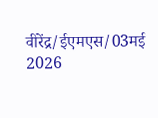वीरेंद्र/ईएमएस/03मई 2026